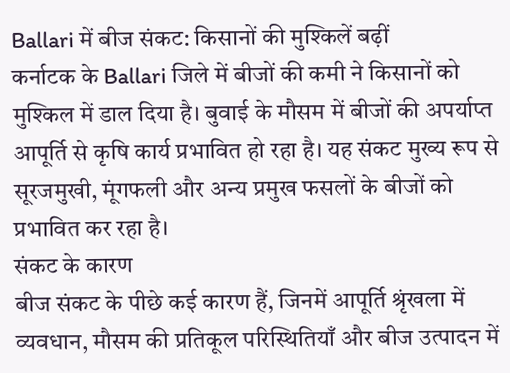Ballari में बीज संकट: किसानों की मुश्किलें बढ़ीं
कर्नाटक के Ballari जिले में बीजों की कमी ने किसानों को मुश्किल में डाल दिया है। बुवाई के मौसम में बीजों की अपर्याप्त आपूर्ति से कृषि कार्य प्रभावित हो रहा है। यह संकट मुख्य रूप से सूरजमुखी, मूंगफली और अन्य प्रमुख फसलों के बीजों को प्रभावित कर रहा है।
संकट के कारण
बीज संकट के पीछे कई कारण हैं, जिनमें आपूर्ति श्रृंखला में व्यवधान, मौसम की प्रतिकूल परिस्थितियाँ और बीज उत्पादन में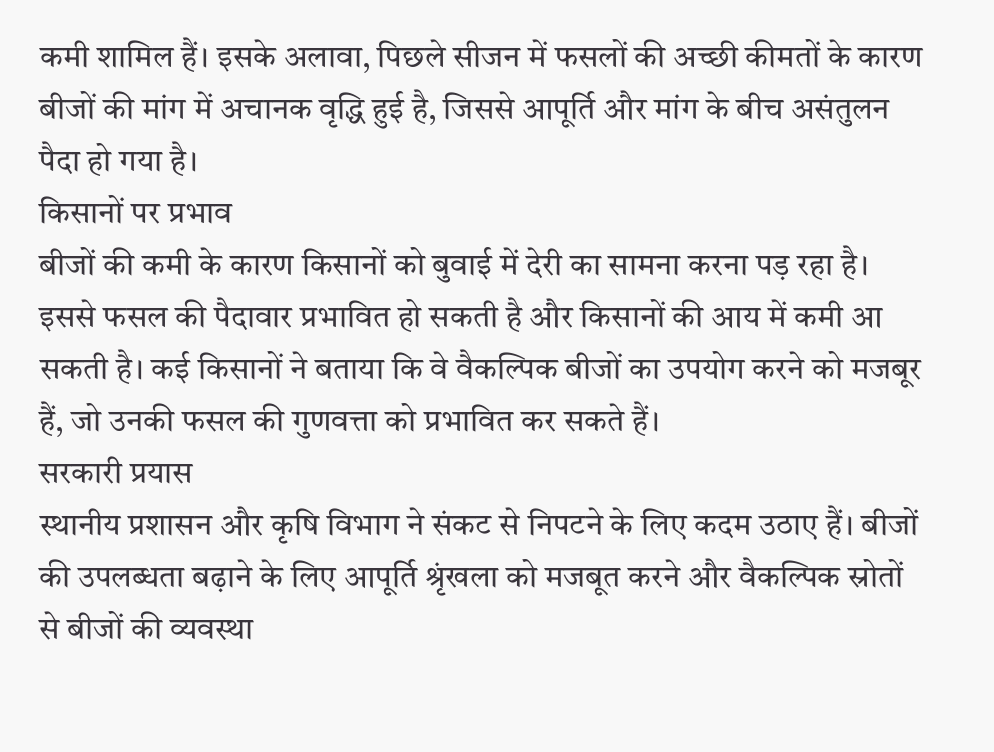कमी शामिल हैं। इसके अलावा, पिछले सीजन में फसलों की अच्छी कीमतों के कारण बीजों की मांग में अचानक वृद्धि हुई है, जिससे आपूर्ति और मांग के बीच असंतुलन पैदा हो गया है।
किसानों पर प्रभाव
बीजों की कमी के कारण किसानों को बुवाई में देरी का सामना करना पड़ रहा है। इससे फसल की पैदावार प्रभावित हो सकती है और किसानों की आय में कमी आ सकती है। कई किसानों ने बताया कि वे वैकल्पिक बीजों का उपयोग करने को मजबूर हैं, जो उनकी फसल की गुणवत्ता को प्रभावित कर सकते हैं।
सरकारी प्रयास
स्थानीय प्रशासन और कृषि विभाग ने संकट से निपटने के लिए कदम उठाए हैं। बीजों की उपलब्धता बढ़ाने के लिए आपूर्ति श्रृंखला को मजबूत करने और वैकल्पिक स्रोतों से बीजों की व्यवस्था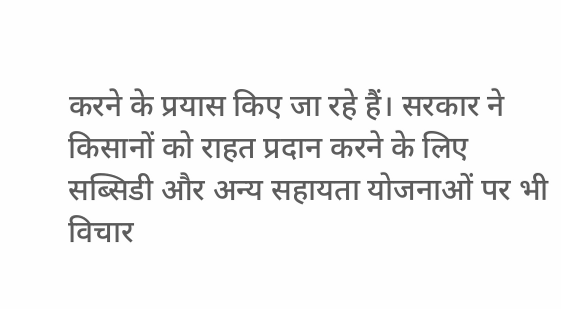करने के प्रयास किए जा रहे हैं। सरकार ने किसानों को राहत प्रदान करने के लिए सब्सिडी और अन्य सहायता योजनाओं पर भी विचार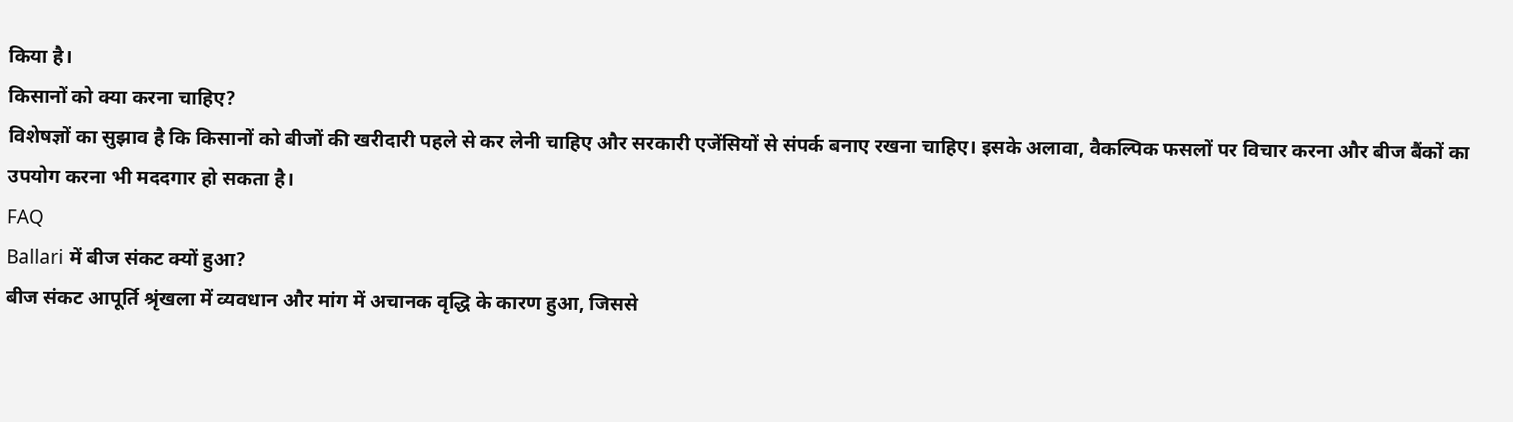किया है।
किसानों को क्या करना चाहिए?
विशेषज्ञों का सुझाव है कि किसानों को बीजों की खरीदारी पहले से कर लेनी चाहिए और सरकारी एजेंसियों से संपर्क बनाए रखना चाहिए। इसके अलावा, वैकल्पिक फसलों पर विचार करना और बीज बैंकों का उपयोग करना भी मददगार हो सकता है।
FAQ
Ballari में बीज संकट क्यों हुआ?
बीज संकट आपूर्ति श्रृंखला में व्यवधान और मांग में अचानक वृद्धि के कारण हुआ, जिससे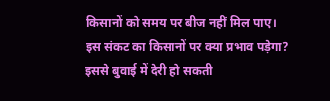किसानों को समय पर बीज नहीं मिल पाए।
इस संकट का किसानों पर क्या प्रभाव पड़ेगा?
इससे बुवाई में देरी हो सकती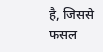है, जिससे फसल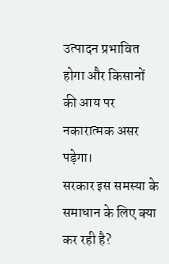उत्पादन प्रभावित होगा और किसानों की आय पर नकारात्मक असर पड़ेगा।
सरकार इस समस्या के समाधान के लिए क्या कर रही है?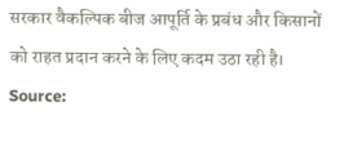सरकार वैकल्पिक बीज आपूर्ति के प्रबंध और किसानों को राहत प्रदान करने के लिए कदम उठा रही है।
Source: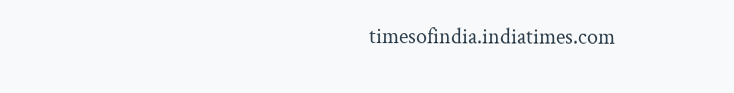timesofindia.indiatimes.com